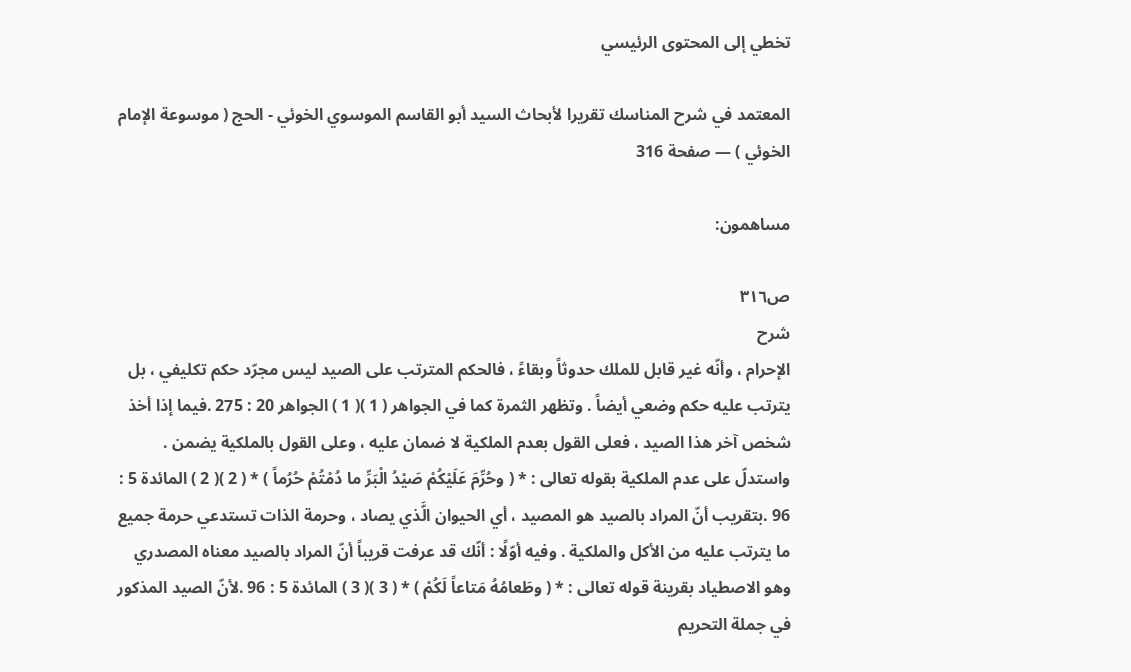تخطي إلى المحتوى الرئيسي

المعتمد في شرح المناسك تقريرا لأبحاث السيد أبو القاسم الموسوي الخوئي - الحج ( موسوعة الإمام الخوئي ) — صفحة 316

مساهمون:

ص٣١٦
شرح
الإحرام ، وأنّه غير قابل للملك حدوثاً وبقاءً ، فالحكم المترتب على الصيد ليس مجرّد حكم تكليفي ، بل يترتب عليه حكم وضعي أيضاً . وتظهر الثمرة كما في الجواهر ( 1 )( 1 ) الجواهر 20 : 275 .فيما إذا أخذ شخص آخر هذا الصيد ، فعلى القول بعدم الملكية لا ضمان عليه ، وعلى القول بالملكية يضمن . واستدلّ على عدم الملكية بقوله تعالى : * ( وحُرِّمَ عَلَيْكُمْ صَيْدُ الْبَرِّ ما دُمْتُمْ حُرُماً ) * ( 2 )( 2 ) المائدة 5 : 96 .بتقريب أنّ المراد بالصيد هو المصيد ، أي الحيوان الَّذي يصاد ، وحرمة الذات تستدعي حرمة جميع ما يترتب عليه من الأكل والملكية . وفيه أوّلًا : أنّك قد عرفت قريباً أنّ المراد بالصيد معناه المصدري وهو الاصطياد بقرينة قوله تعالى : * ( وطَعامُهُ مَتاعاً لَكُمْ ) * ( 3 )( 3 ) المائدة 5 : 96 .لأنّ الصيد المذكور في جملة التحريم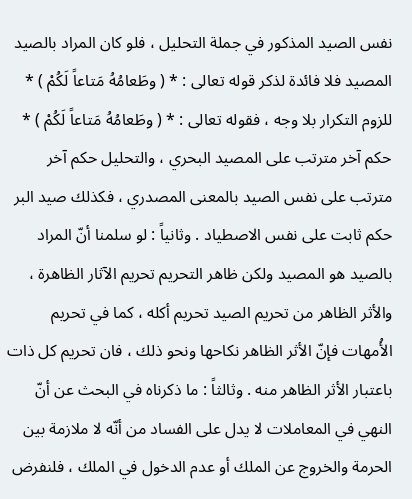نفس الصيد المذكور في جملة التحليل ، فلو كان المراد بالصيد المصيد فلا فائدة لذكر قوله تعالى : * ( وطَعامُهُ مَتاعاً لَكُمْ ) * للزوم التكرار بلا وجه ، فقوله تعالى : * ( وطَعامُهُ مَتاعاً لَكُمْ ) * حكم آخر مترتب على المصيد البحري ، والتحليل حكم آخر مترتب على نفس الصيد بالمعنى المصدري ، فكذلك صيد البر حكم ثابت على نفس الاصطياد . وثانياً : لو سلمنا أنّ المراد بالصيد هو المصيد ولكن ظاهر التحريم تحريم الآثار الظاهرة ، والأثر الظاهر من تحريم الصيد تحريم أكله ، كما في تحريم الأُمهات فإنّ الأثر الظاهر نكاحها ونحو ذلك ، فان تحريم كل ذات باعتبار الأثر الظاهر منه . وثالثاً : ما ذكرناه في البحث عن أنّ النهي في المعاملات لا يدل على الفساد من أنّه لا ملازمة بين الحرمة والخروج عن الملك أو عدم الدخول في الملك ، فلنفرض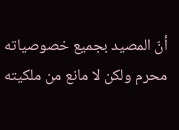أنّ المصيد بجميع خصوصياته محرم ولكن لا مانع من ملكيته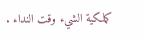كملكية الشيء وقت النداء .